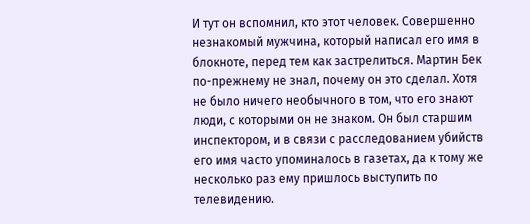И тут он вспомнил, кто этот человек. Совершенно незнакомый мужчина, который написал его имя в блокноте, перед тем как застрелиться. Мартин Бек по-прежнему не знал, почему он это сделал. Хотя не было ничего необычного в том, что его знают люди, с которыми он не знаком. Он был старшим инспектором, и в связи с расследованием убийств его имя часто упоминалось в газетах, да к тому же несколько раз ему пришлось выступить по телевидению.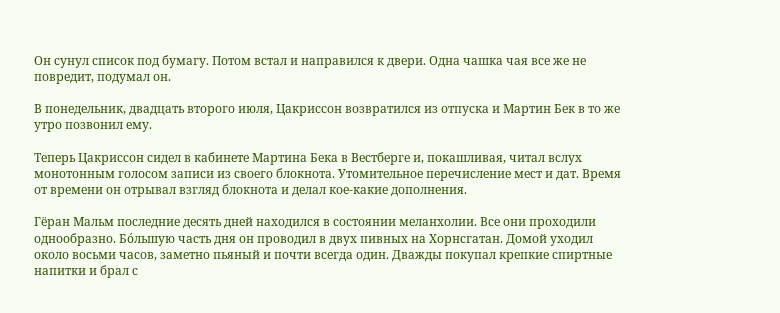Он сунул список под бумагу. Потом встал и направился к двери. Одна чашка чая все же не повредит, подумал он.

В понедельник, двадцать второго июля, Цакриссон возвратился из отпуска и Мартин Бек в то же утро позвонил ему.

Теперь Цакриссон сидел в кабинете Мартина Бека в Вестберге и, покашливая, читал вслух монотонным голосом записи из своего блокнота. Утомительное перечисление мест и дат. Время от времени он отрывал взгляд блокнота и делал кое-какие дополнения.

Гёран Мальм последние десять дней находился в состоянии меланхолии. Все они проходили однообразно. Бóльшую часть дня он проводил в двух пивных на Хорнсгатан. Домой уходил около восьми часов, заметно пьяный и почти всегда один. Дважды покупал крепкие спиртные напитки и брал с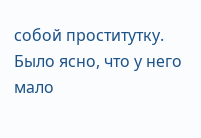собой проститутку. Было ясно, что у него мало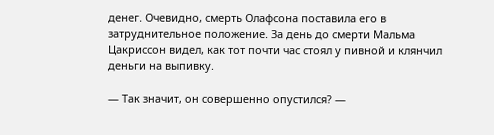денег. Очевидно, смерть Олафсона поставила его в затруднительное положение. За день до смерти Мальма Цакриссон видел, как тот почти час стоял у пивной и клянчил деньги на выпивку.

— Так значит, он совершенно опустился? —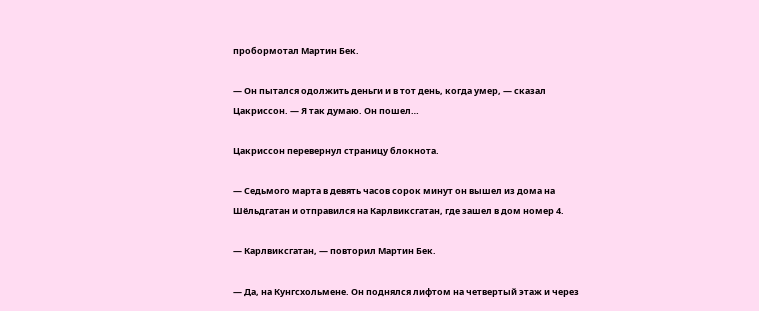пробормотал Мартин Бек.

— Он пытался одолжить деньги и в тот день, когда умер, — сказал Цакриссон. — Я так думаю. Он пошел…

Цакриссон перевернул страницу блокнота.

— Седьмого марта в девять часов сорок минут он вышел из дома на Шёльдгатан и отправился на Карлвиксгатан, где зашел в дом номер 4.

— Карлвиксгатан, — повторил Мартин Бек.

— Да, на Кунгсхольмене. Он поднялся лифтом на четвертый этаж и через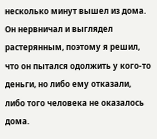несколько минут вышел из дома. Он нервничал и выглядел растерянным, поэтому я решил, что он пытался одолжить у кого-то деньги, но либо ему отказали, либо того человека не оказалось дома.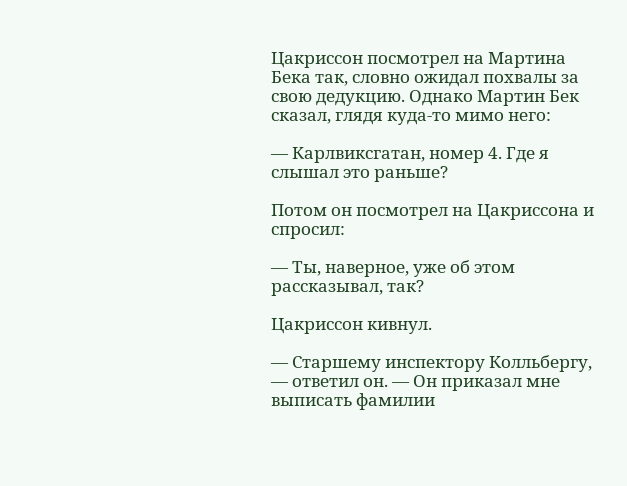Цакриссон посмотрел на Мартина Бека так, словно ожидал похвалы за свою дедукцию. Однако Мартин Бек сказал, глядя куда-то мимо него:

— Карлвиксгатан, номер 4. Где я слышал это раньше?

Потом он посмотрел на Цакриссона и спросил:

— Ты, наверное, уже об этом рассказывал, так?

Цакриссон кивнул.

— Старшему инспектору Колльбергу, — ответил он. — Он приказал мне выписать фамилии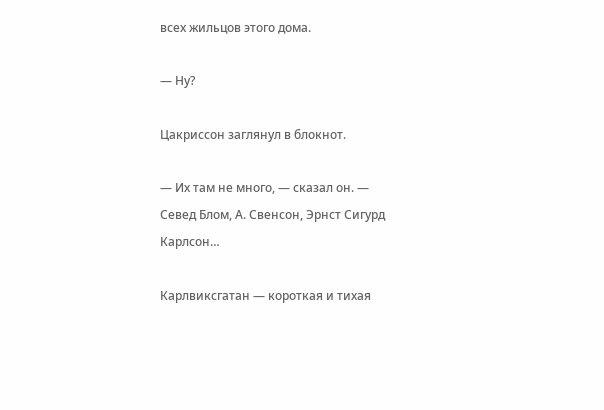всех жильцов этого дома.

— Ну?

Цакриссон заглянул в блокнот.

— Их там не много, — сказал он. — Севед Блом, А. Свенсон, Эрнст Сигурд Карлсон…

Карлвиксгатан — короткая и тихая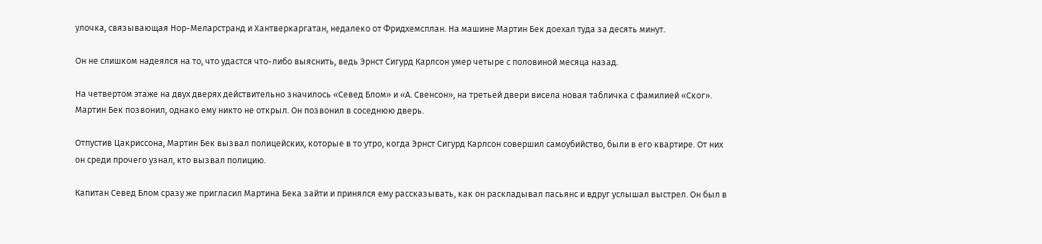улочка, связывающая Нор-Меларстранд и Хантверкаргатан, недалеко от Фридхемсплан. На машине Мартин Бек доехал туда за десять минут.

Он не слишком надеялся на то, что удастся что-либо выяснить, ведь Эрнст Сигурд Карлсон умер четыре с половиной месяца назад.

На четвертом этаже на двух дверях действительно значилось «Севед Блом» и «А. Свенсон», на третьей двери висела новая табличка с фамилией «Ског». Мартин Бек позвонил, однако ему никто не открыл. Он позвонил в соседнюю дверь.

Отпустив Цакриссона, Мартин Бек вызвал полицейских, которые в то утро, когда Эрнст Сигурд Карлсон совершил самоубийство, были в его квартире. От них он среди прочего узнал, кто вызвал полицию.

Капитан Севед Блом сразу же пригласил Мартина Бека зайти и принялся ему рассказывать, как он раскладывал пасьянс и вдруг услышал выстрел. Он был в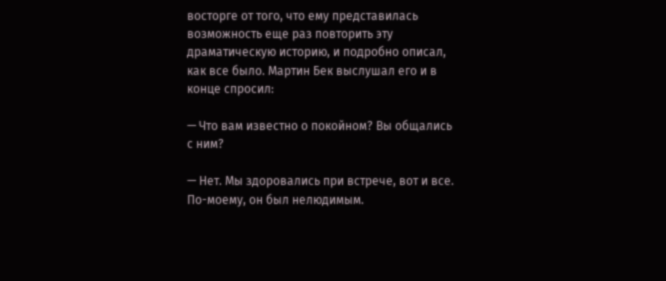восторге от того, что ему представилась возможность еще раз повторить эту драматическую историю, и подробно описал, как все было. Мартин Бек выслушал его и в конце спросил:

— Что вам известно о покойном? Вы общались с ним?

— Нет. Мы здоровались при встрече, вот и все. По-моему, он был нелюдимым.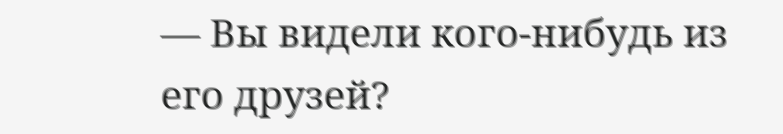— Вы видели кого-нибудь из его друзей?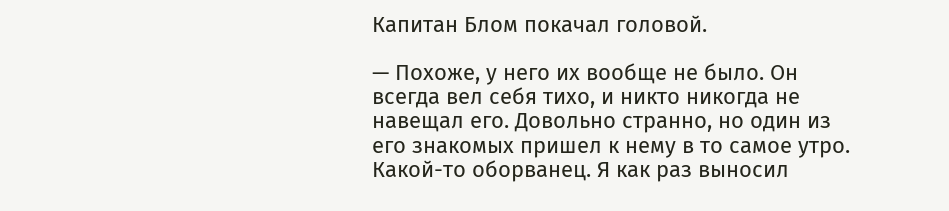Капитан Блом покачал головой.

— Похоже, у него их вообще не было. Он всегда вел себя тихо, и никто никогда не навещал его. Довольно странно, но один из его знакомых пришел к нему в то самое утро. Какой-то оборванец. Я как раз выносил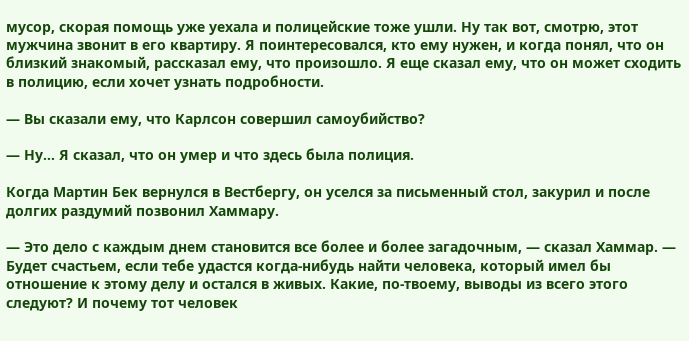мусор, скорая помощь уже уехала и полицейские тоже ушли. Ну так вот, смотрю, этот мужчина звонит в его квартиру. Я поинтересовался, кто ему нужен, и когда понял, что он близкий знакомый, рассказал ему, что произошло. Я еще сказал ему, что он может сходить в полицию, если хочет узнать подробности.

— Вы сказали ему, что Карлсон совершил самоубийство?

— Ну… Я сказал, что он умер и что здесь была полиция.

Когда Мартин Бек вернулся в Вестбергу, он уселся за письменный стол, закурил и после долгих раздумий позвонил Хаммару.

— Это дело с каждым днем становится все более и более загадочным, — сказал Хаммар. — Будет счастьем, если тебе удастся когда-нибудь найти человека, который имел бы отношение к этому делу и остался в живых. Какие, по-твоему, выводы из всего этого следуют? И почему тот человек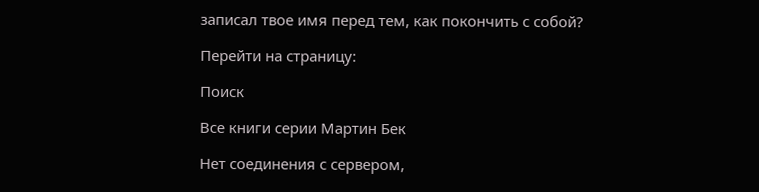записал твое имя перед тем, как покончить с собой?

Перейти на страницу:

Поиск

Все книги серии Мартин Бек

Нет соединения с сервером,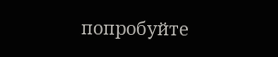попробуйте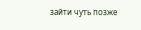зайти чуть позже